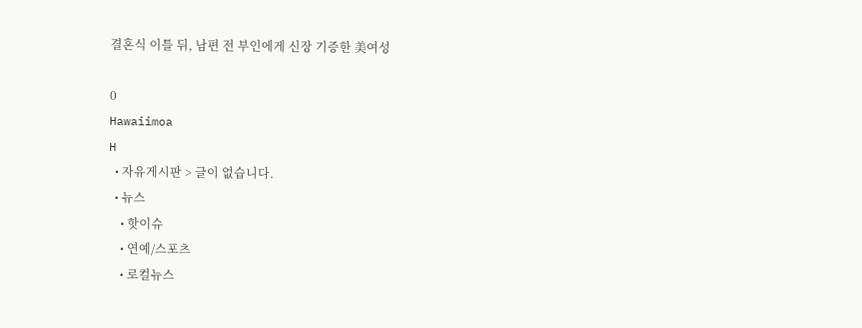결혼식 이틀 뒤, 남편 전 부인에게 신장 기증한 美여성

0
Hawaiimoa
H
  • 자유게시판 > 글이 없습니다.
  • 뉴스
    • 핫이슈
    • 연예/스포츠
    • 로컬뉴스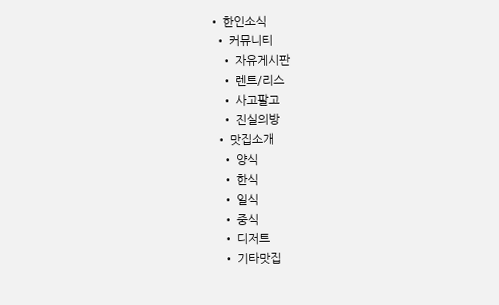• 한인소식
  • 커뮤니티
    • 자유게시판
    • 렌트/리스
    • 사고팔고
    • 진실의방
  • 맛집소개
    • 양식
    • 한식
    • 일식
    • 중식
    • 디저트
    • 기타맛집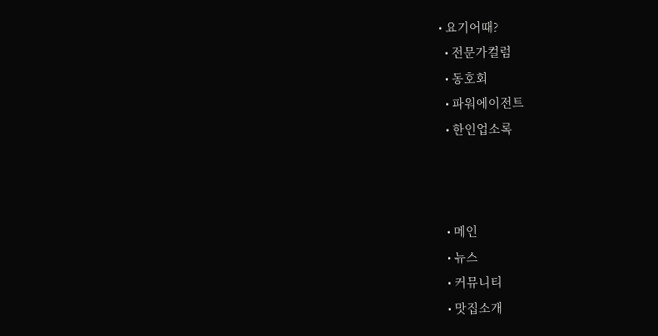• 요기어때?
  • 전문가컬럼
  • 동호회
  • 파워에이전트
  • 한인업소록



  • 메인
  • 뉴스
  • 커뮤니티
  • 맛집소개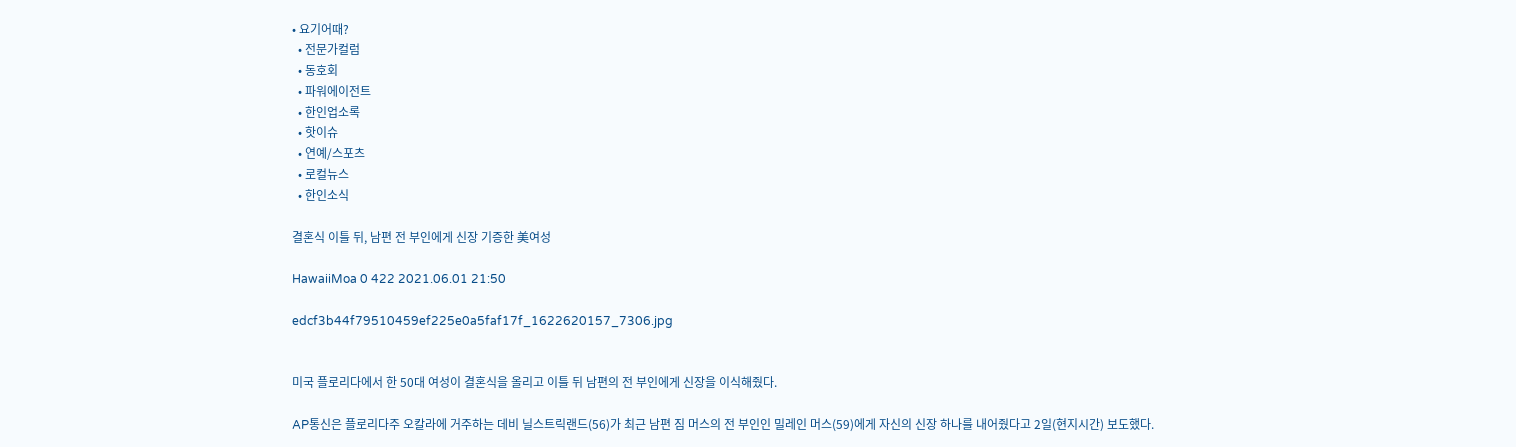• 요기어때?
  • 전문가컬럼
  • 동호회
  • 파워에이전트
  • 한인업소록
  • 핫이슈
  • 연예/스포츠
  • 로컬뉴스
  • 한인소식

결혼식 이틀 뒤, 남편 전 부인에게 신장 기증한 美여성

HawaiiMoa 0 422 2021.06.01 21:50

edcf3b44f79510459ef225e0a5faf17f_1622620157_7306.jpg


미국 플로리다에서 한 50대 여성이 결혼식을 올리고 이틀 뒤 남편의 전 부인에게 신장을 이식해줬다.

AP통신은 플로리다주 오칼라에 거주하는 데비 닐스트릭랜드(56)가 최근 남편 짐 머스의 전 부인인 밀레인 머스(59)에게 자신의 신장 하나를 내어줬다고 2일(현지시간) 보도했다.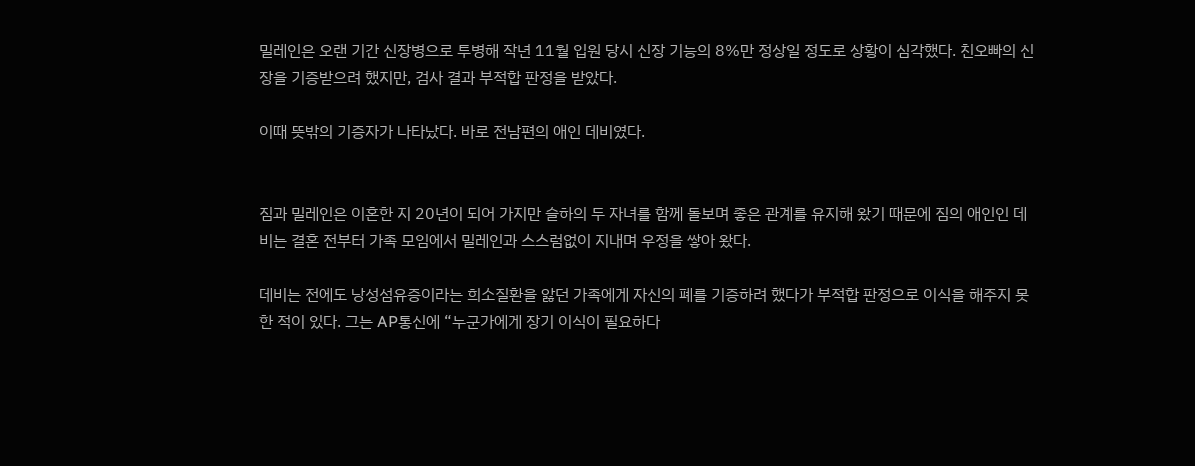밀레인은 오랜 기간 신장병으로 투병해 작년 11월 입원 당시 신장 기능의 8%만 정상일 정도로 상황이 심각했다. 친오빠의 신장을 기증받으려 했지만, 검사 결과 부적합 판정을 받았다.

이때 뜻밖의 기증자가 나타났다. 바로 전남편의 애인 데비였다.


짐과 밀레인은 이혼한 지 20년이 되어 가지만 슬하의 두 자녀를 함께 돌보며 좋은 관계를 유지해 왔기 때문에 짐의 애인인 데비는 결혼 전부터 가족 모임에서 밀레인과 스스럼없이 지내며 우정을 쌓아 왔다.

데비는 전에도 낭성섬유증이라는 희소질환을 앓던 가족에게 자신의 폐를 기증하려 했다가 부적합 판정으로 이식을 해주지 못한 적이 있다. 그는 AP통신에 “누군가에게 장기 이식이 필요하다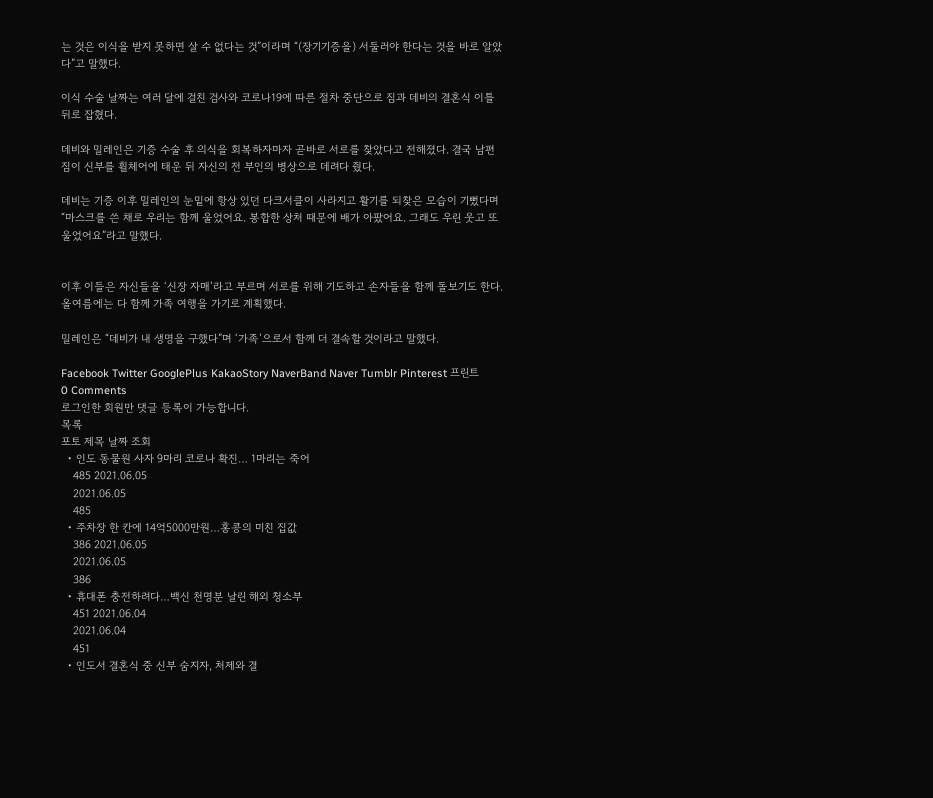는 것은 이식을 받지 못하면 살 수 없다는 것”이라며 “(장기기증을) 서둘러야 한다는 것을 바로 알았다”고 말했다.

이식 수술 날짜는 여러 달에 걸친 검사와 코로나19에 따른 절차 중단으로 짐과 데비의 결혼식 이틀 뒤로 잡혔다.

데비와 밀레인은 기증 수술 후 의식을 회복하자마자 곧바로 서로를 찾았다고 전해졌다. 결국 남편 짐이 신부를 휠체어에 태운 뒤 자신의 전 부인의 병상으로 데려다 줬다.

데비는 기증 이후 밀레인의 눈밑에 항상 있던 다크서클이 사라지고 활기를 되찾은 모습이 기뻤다며 “마스크를 쓴 채로 우리는 함께 울었어요. 봉합한 상처 때문에 배가 아팠어요. 그래도 우린 웃고 또 울었어요”라고 말했다.


이후 이들은 자신들을 ‘신장 자매’라고 부르며 서로를 위해 기도하고 손자들을 함께 돌보기도 한다. 올여름에는 다 함께 가족 여행을 가기로 계획했다.

밀레인은 “데비가 내 생명을 구했다”며 ‘가족’으로서 함께 더 결속할 것이라고 말했다.

Facebook Twitter GooglePlus KakaoStory NaverBand Naver Tumblr Pinterest 프린트
0 Comments
로그인한 회원만 댓글 등록이 가능합니다.
목록
포토 제목 날짜 조회
  • 인도 동물원 사자 9마리 코로나 확진… 1마리는 죽어
    485 2021.06.05
    2021.06.05
    485
  • 주차장 한 칸에 14억5000만원…홍콩의 미친 집값
    386 2021.06.05
    2021.06.05
    386
  • 휴대폰 충전하려다…백신 천명분 날린 해외 청소부
    451 2021.06.04
    2021.06.04
    451
  • 인도서 결혼식 중 신부 숨지자, 처제와 결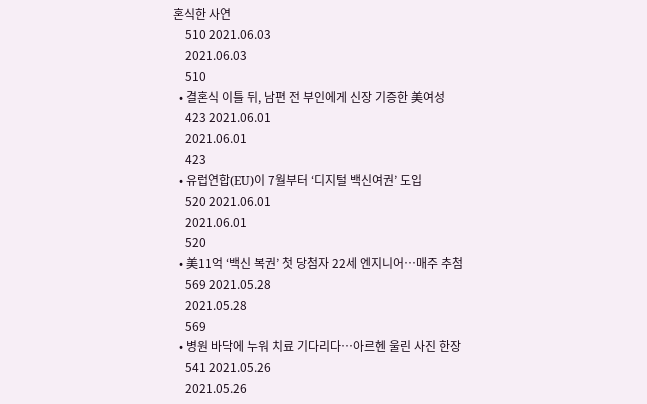혼식한 사연
    510 2021.06.03
    2021.06.03
    510
  • 결혼식 이틀 뒤, 남편 전 부인에게 신장 기증한 美여성
    423 2021.06.01
    2021.06.01
    423
  • 유럽연합(EU)이 7월부터 ‘디지털 백신여권’ 도입
    520 2021.06.01
    2021.06.01
    520
  • 美11억 ‘백신 복권’ 첫 당첨자 22세 엔지니어…매주 추첨
    569 2021.05.28
    2021.05.28
    569
  • 병원 바닥에 누워 치료 기다리다…아르헨 울린 사진 한장
    541 2021.05.26
    2021.05.26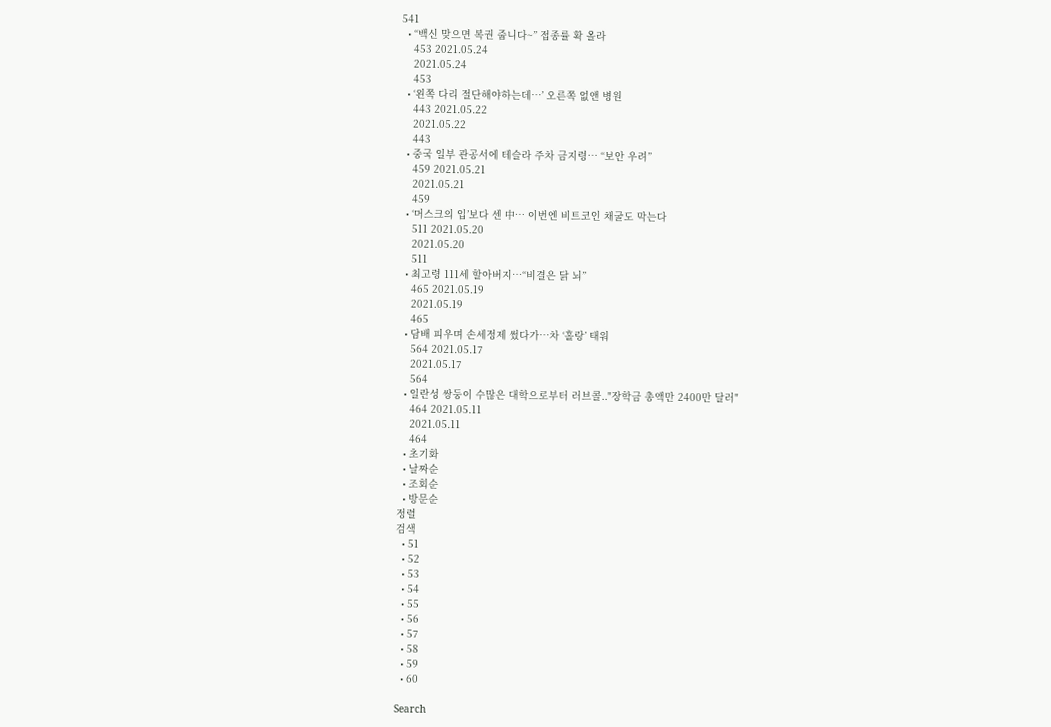541
  • “백신 맞으면 복권 줍니다~” 접종률 확 올라
    453 2021.05.24
    2021.05.24
    453
  • ‘왼쪽 다리 절단해야하는데…’ 오른쪽 없앤 병원
    443 2021.05.22
    2021.05.22
    443
  • 중국 일부 관공서에 테슬라 주차 금지령… “보안 우려”
    459 2021.05.21
    2021.05.21
    459
  • ‘머스크의 입’보다 센 中… 이번엔 비트코인 채굴도 막는다
    511 2021.05.20
    2021.05.20
    511
  • 최고령 111세 할아버지…“비결은 닭 뇌”
    465 2021.05.19
    2021.05.19
    465
  • 담배 피우며 손세정제 썼다가…차 ‘홀랑’ 태워
    564 2021.05.17
    2021.05.17
    564
  • 일란성 쌍둥이 수많은 대학으로부터 러브콜.."장학금 총액만 2400만 달러"
    464 2021.05.11
    2021.05.11
    464
  • 초기화
  • 날짜순
  • 조회순
  • 방문순
정렬
검색
  • 51
  • 52
  • 53
  • 54
  • 55
  • 56
  • 57
  • 58
  • 59
  • 60

Search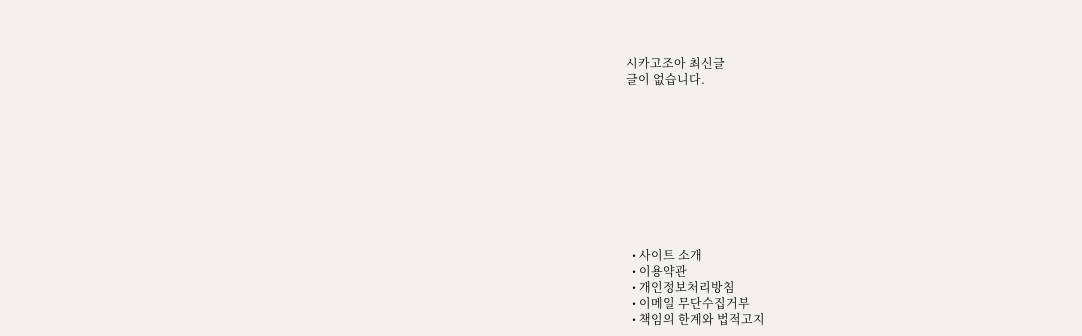시카고조아 최신글
글이 없습니다.










  • 사이트 소개
  • 이용약관
  • 개인정보처리방침
  • 이메일 무단수집거부
  • 책임의 한계와 법적고지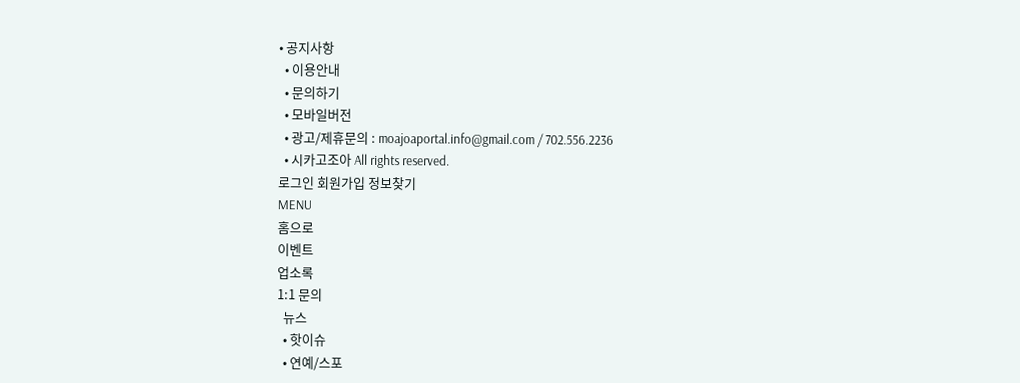• 공지사항
  • 이용안내
  • 문의하기
  • 모바일버전
  • 광고/제휴문의 : moajoaportal.info@gmail.com / 702.556.2236
  • 시카고조아 All rights reserved.
로그인 회원가입 정보찾기
MENU
홈으로
이벤트
업소록
1:1 문의
  뉴스
  • 핫이슈
  • 연예/스포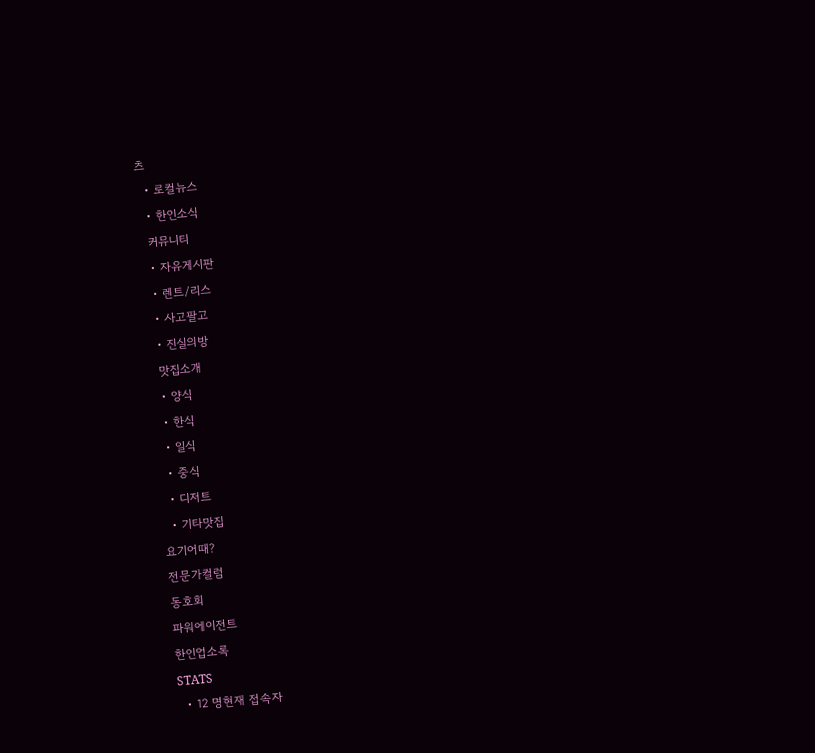츠
  • 로컬뉴스
  • 한인소식
  커뮤니티
  • 자유게시판
  • 렌트/리스
  • 사고팔고
  • 진실의방
  맛집소개
  • 양식
  • 한식
  • 일식
  • 중식
  • 디저트
  • 기타맛집
요기어때?
전문가컬럼
동호회
파워에이전트
한인업소록
STATS
  • 12 명현재 접속자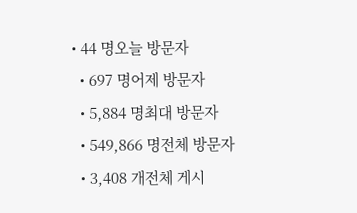• 44 명오늘 방문자
  • 697 명어제 방문자
  • 5,884 명최대 방문자
  • 549,866 명전체 방문자
  • 3,408 개전체 게시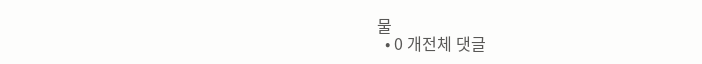물
  • 0 개전체 댓글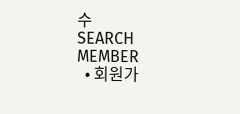수
SEARCH
MEMBER
  • 회원가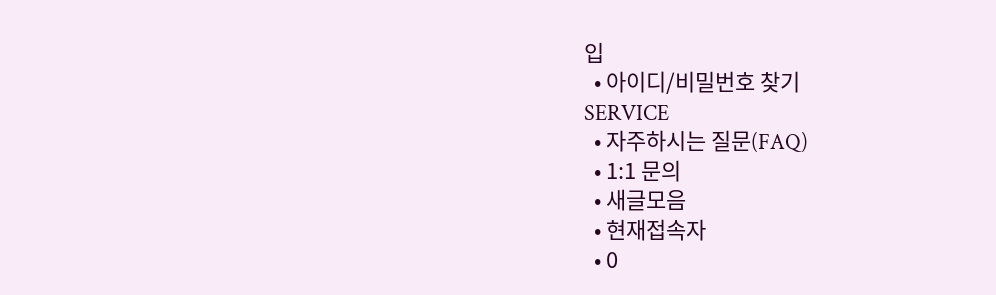입
  • 아이디/비밀번호 찾기
SERVICE
  • 자주하시는 질문(FAQ)
  • 1:1 문의
  • 새글모음
  • 현재접속자
  • 0